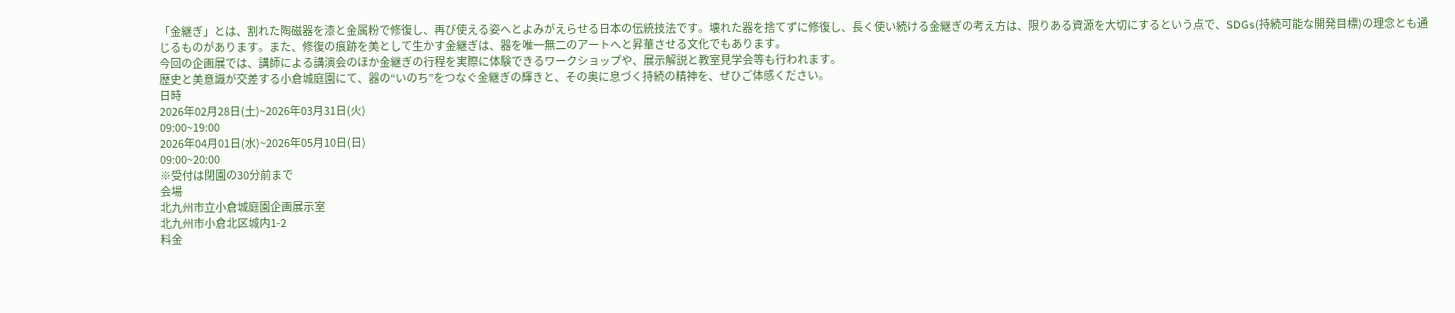「金継ぎ」とは、割れた陶磁器を漆と金属粉で修復し、再び使える姿へとよみがえらせる日本の伝統技法です。壊れた器を捨てずに修復し、長く使い続ける金継ぎの考え方は、限りある資源を大切にするという点で、SDGs(持続可能な開発目標)の理念とも通じるものがあります。また、修復の痕跡を美として生かす金継ぎは、器を唯一無二のアートへと昇華させる文化でもあります。
今回の企画展では、講師による講演会のほか金継ぎの行程を実際に体験できるワークショップや、展示解説と教室見学会等も行われます。
歴史と美意識が交差する小倉城庭園にて、器の“いのち”をつなぐ金継ぎの輝きと、その奥に息づく持続の精神を、ぜひご体感ください。
日時
2026年02月28日(土)~2026年03月31日(火)
09:00~19:00
2026年04月01日(水)~2026年05月10日(日)
09:00~20:00
※受付は閉園の30分前まで
会場
北九州市立小倉城庭園企画展示室
北九州市小倉北区城内1-2
料金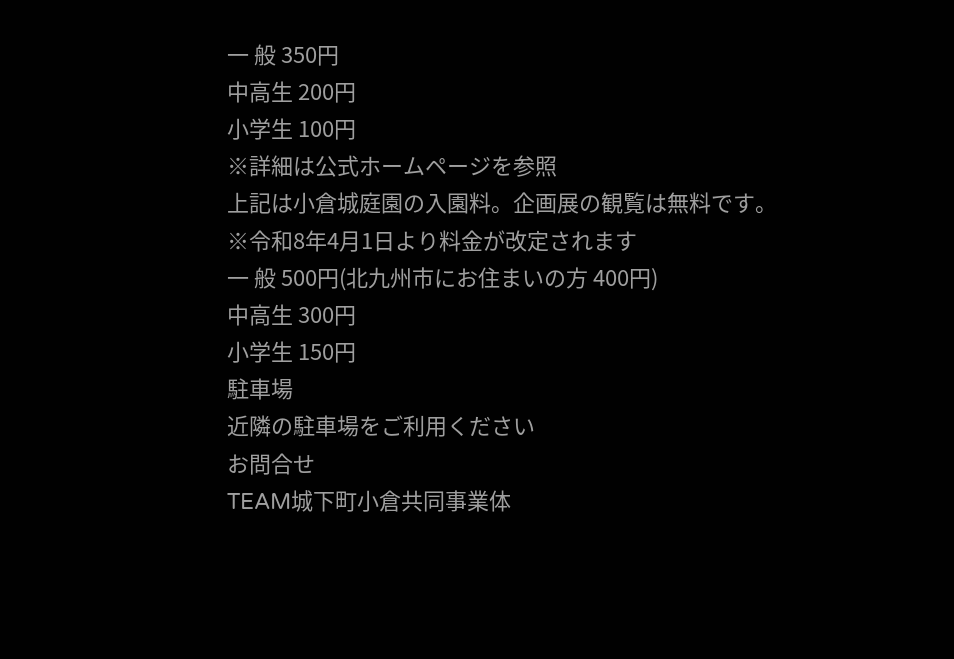一 般 350円
中高生 200円
小学生 100円
※詳細は公式ホームページを参照
上記は小倉城庭園の入園料。企画展の観覧は無料です。
※令和8年4月1日より料金が改定されます
一 般 500円(北九州市にお住まいの方 400円)
中高生 300円
小学生 150円
駐車場
近隣の駐車場をご利用ください
お問合せ
TEAM城下町小倉共同事業体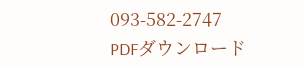093-582-2747
PDFダウンロード